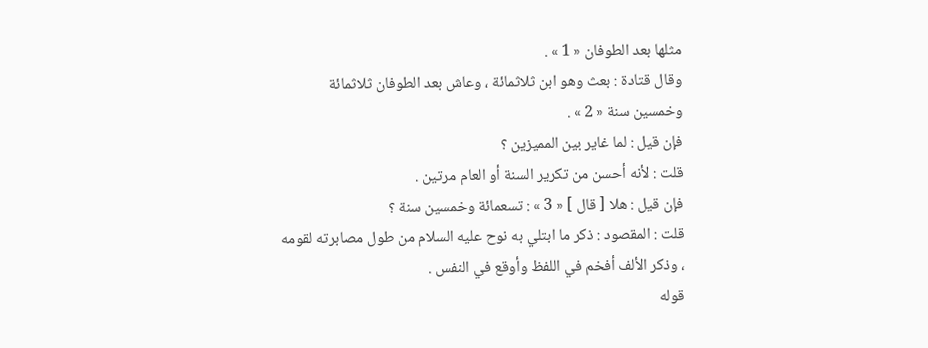مثلها بعد الطوفان « 1 » .
وقال قتادة : بعث وهو ابن ثلاثمائة ، وعاش بعد الطوفان ثلاثمائة وخمسين سنة « 2 » .
فإن قيل : لما غاير بين المميزين ؟
قلت : لأنه أحسن من تكرير السنة أو العام مرتين .
فإن قيل : هلا [ قال ] « 3 » : تسعمائة وخمسين سنة ؟
قلت : المقصود : ذكر ما ابتلي به نوح عليه السلام من طول مصابرته لقومه ، وذكر الألف أفخم في اللفظ وأوقع في النفس .
قوله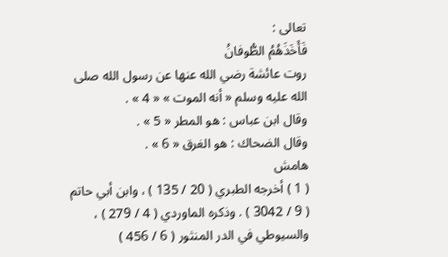تعالى :
فَأَخَذَهُمُ الطُّوفانُ
روت عائشة رضي الله عنها عن رسول الله صلى الله عليه وسلم « أنه الموت » « 4 » .
وقال ابن عباس : هو المطر « 5 » .
وقال الضحاك : هو الغرق « 6 » .
هامش
( 1 ) أخرجه الطبري ( 20 / 135 ) ، وابن أبي حاتم ( 9 / 3042 ) . وذكره الماوردي ( 4 / 279 ) ، والسيوطي في الدر المنثور ( 6 / 456 )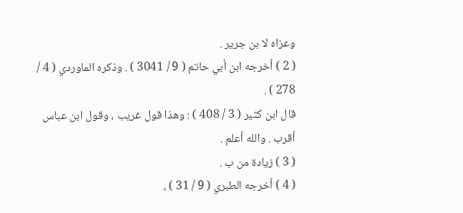وعزاه لا بن جرير .
( 2 ) أخرجه ابن أبي حاتم ( 9 / 3041 ) . وذكره الماوردي ( 4 / 278 ) .
قال ابن كثير ( 3 / 408 ) : وهذا قول غريب ، وقول ابن عباس أقرب . والله أعلم .
( 3 ) زيادة من ب .
( 4 ) أخرجه الطبري ( 9 / 31 ) ،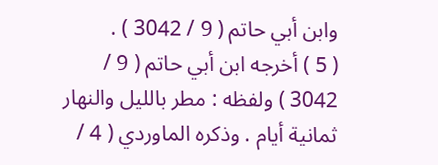وابن أبي حاتم ( 9 / 3042 ) .
( 5 ) أخرجه ابن أبي حاتم ( 9 / 3042 ) ولفظه : مطر بالليل والنهار ثمانية أيام . وذكره الماوردي ( 4 /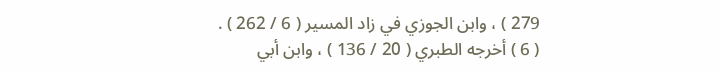279 ) ، وابن الجوزي في زاد المسير ( 6 / 262 ) .
( 6 ) أخرجه الطبري ( 20 / 136 ) ، وابن أبي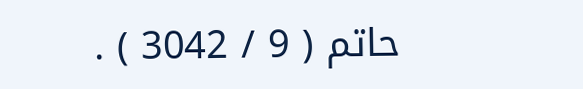حاتم ( 9 / 3042 ) .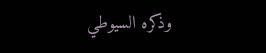وذكره السيوطي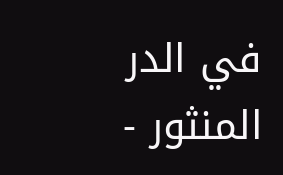في الدر المنثور -